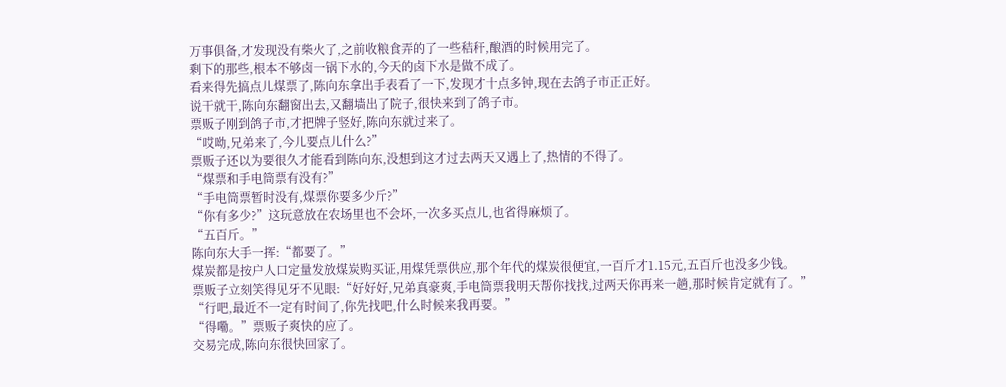万事俱备,才发现没有柴火了,之前收粮食弄的了一些秸秆,酿酒的时候用完了。
剩下的那些,根本不够卤一锅下水的,今天的卤下水是做不成了。
看来得先搞点儿煤票了,陈向东拿出手表看了一下,发现才十点多钟,现在去鸽子市正正好。
说干就干,陈向东翻窗出去,又翻墙出了院子,很快来到了鸽子市。
票贩子刚到鸽子市,才把牌子竖好,陈向东就过来了。
“哎呦,兄弟来了,今儿要点儿什么?”
票贩子还以为要很久才能看到陈向东,没想到这才过去两天又遇上了,热情的不得了。
“煤票和手电筒票有没有?”
“手电筒票暂时没有,煤票你要多少斤?”
“你有多少?”这玩意放在农场里也不会坏,一次多买点儿,也省得麻烦了。
“五百斤。”
陈向东大手一挥:“都要了。”
煤炭都是按户人口定量发放煤炭购买证,用煤凭票供应,那个年代的煤炭很便宜,一百斤才1.15元,五百斤也没多少钱。
票贩子立刻笑得见牙不见眼:“好好好,兄弟真豪爽,手电筒票我明天帮你找找,过两天你再来一趟,那时候肯定就有了。”
“行吧,最近不一定有时间了,你先找吧,什么时候来我再要。”
“得嘞。”票贩子爽快的应了。
交易完成,陈向东很快回家了。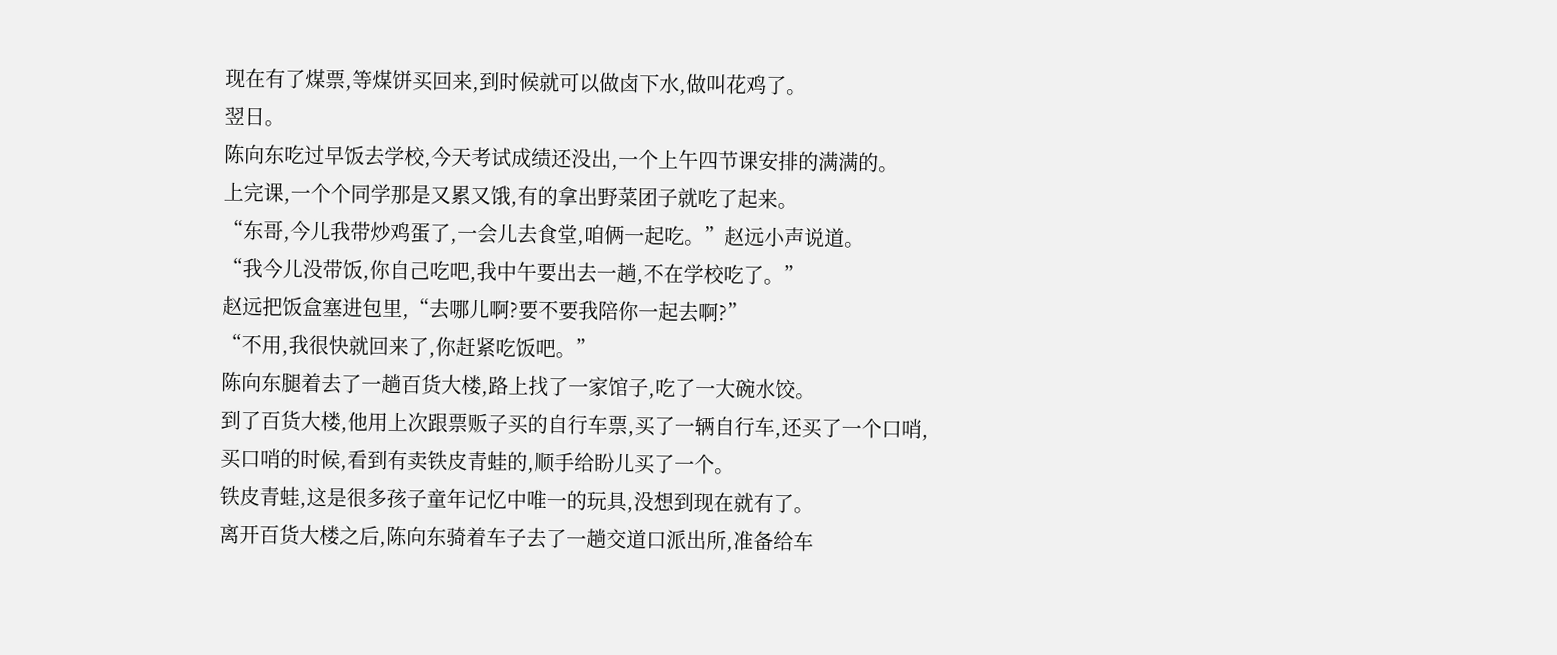现在有了煤票,等煤饼买回来,到时候就可以做卤下水,做叫花鸡了。
翌日。
陈向东吃过早饭去学校,今天考试成绩还没出,一个上午四节课安排的满满的。
上完课,一个个同学那是又累又饿,有的拿出野菜团子就吃了起来。
“东哥,今儿我带炒鸡蛋了,一会儿去食堂,咱俩一起吃。”赵远小声说道。
“我今儿没带饭,你自己吃吧,我中午要出去一趟,不在学校吃了。”
赵远把饭盒塞进包里,“去哪儿啊?要不要我陪你一起去啊?”
“不用,我很快就回来了,你赶紧吃饭吧。”
陈向东腿着去了一趟百货大楼,路上找了一家馆子,吃了一大碗水饺。
到了百货大楼,他用上次跟票贩子买的自行车票,买了一辆自行车,还买了一个口哨,买口哨的时候,看到有卖铁皮青蛙的,顺手给盼儿买了一个。
铁皮青蛙,这是很多孩子童年记忆中唯一的玩具,没想到现在就有了。
离开百货大楼之后,陈向东骑着车子去了一趟交道口派出所,准备给车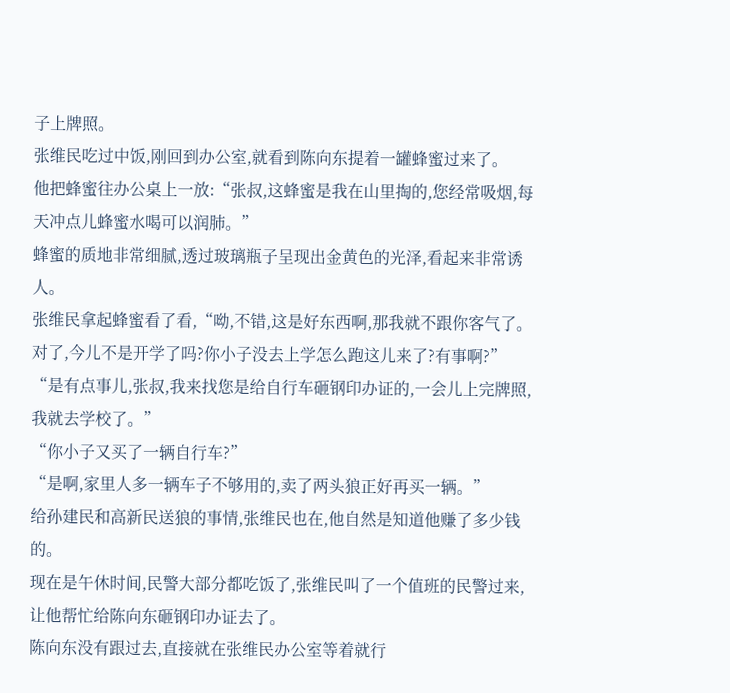子上牌照。
张维民吃过中饭,刚回到办公室,就看到陈向东提着一罐蜂蜜过来了。
他把蜂蜜往办公桌上一放:“张叔,这蜂蜜是我在山里掏的,您经常吸烟,每天冲点儿蜂蜜水喝可以润肺。”
蜂蜜的质地非常细腻,透过玻璃瓶子呈现出金黄色的光泽,看起来非常诱人。
张维民拿起蜂蜜看了看,“呦,不错,这是好东西啊,那我就不跟你客气了。对了,今儿不是开学了吗?你小子没去上学怎么跑这儿来了?有事啊?”
“是有点事儿,张叔,我来找您是给自行车砸钢印办证的,一会儿上完牌照,我就去学校了。”
“你小子又买了一辆自行车?”
“是啊,家里人多一辆车子不够用的,卖了两头狼正好再买一辆。”
给孙建民和高新民送狼的事情,张维民也在,他自然是知道他赚了多少钱的。
现在是午休时间,民警大部分都吃饭了,张维民叫了一个值班的民警过来,让他帮忙给陈向东砸钢印办证去了。
陈向东没有跟过去,直接就在张维民办公室等着就行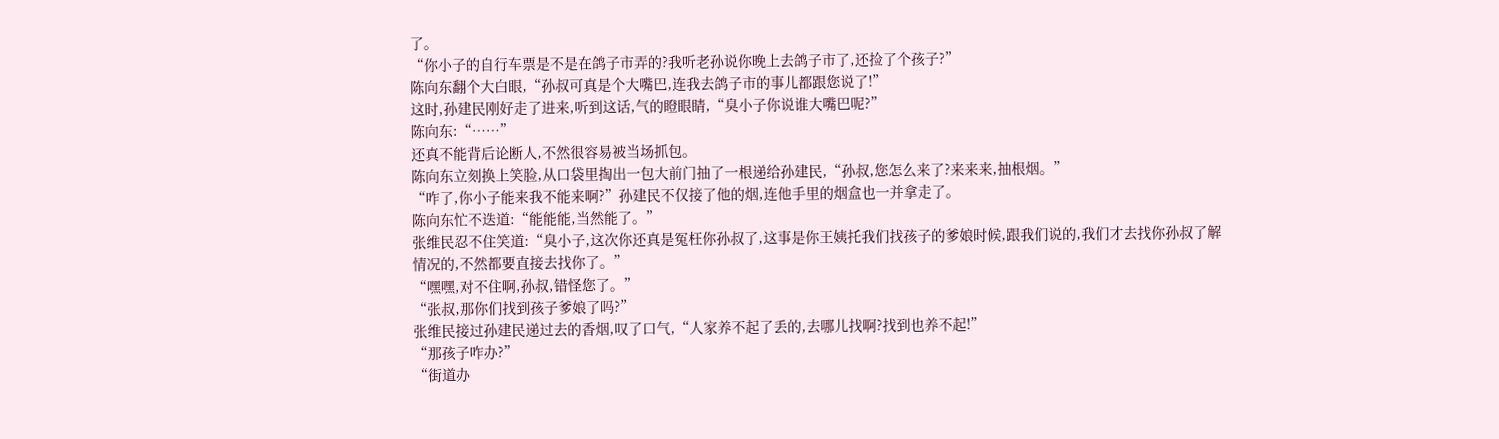了。
“你小子的自行车票是不是在鸽子市弄的?我听老孙说你晚上去鸽子市了,还捡了个孩子?”
陈向东翻个大白眼,“孙叔可真是个大嘴巴,连我去鸽子市的事儿都跟您说了!”
这时,孙建民刚好走了进来,听到这话,气的瞪眼睛,“臭小子你说谁大嘴巴呢?”
陈向东:“……”
还真不能背后论断人,不然很容易被当场抓包。
陈向东立刻换上笑脸,从口袋里掏出一包大前门抽了一根递给孙建民,“孙叔,您怎么来了?来来来,抽根烟。”
“咋了,你小子能来我不能来啊?”孙建民不仅接了他的烟,连他手里的烟盒也一并拿走了。
陈向东忙不迭道:“能能能,当然能了。”
张维民忍不住笑道:“臭小子,这次你还真是冤枉你孙叔了,这事是你王姨托我们找孩子的爹娘时候,跟我们说的,我们才去找你孙叔了解情况的,不然都要直接去找你了。”
“嘿嘿,对不住啊,孙叔,错怪您了。”
“张叔,那你们找到孩子爹娘了吗?”
张维民接过孙建民递过去的香烟,叹了口气,“人家养不起了丢的,去哪儿找啊?找到也养不起!”
“那孩子咋办?”
“街道办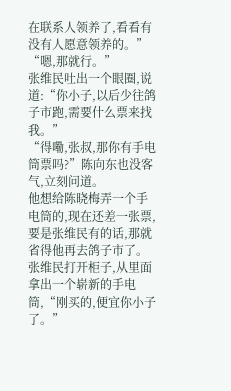在联系人领养了,看看有没有人愿意领养的。”
“嗯,那就行。”
张维民吐出一个眼圈,说道:“你小子,以后少往鸽子市跑,需要什么票来找我。”
“得嘞,张叔,那你有手电筒票吗?”陈向东也没客气,立刻问道。
他想给陈晓梅弄一个手电筒的,现在还差一张票,要是张维民有的话,那就省得他再去鸽子市了。
张维民打开柜子,从里面拿出一个崭新的手电筒,“刚买的,便宜你小子了。”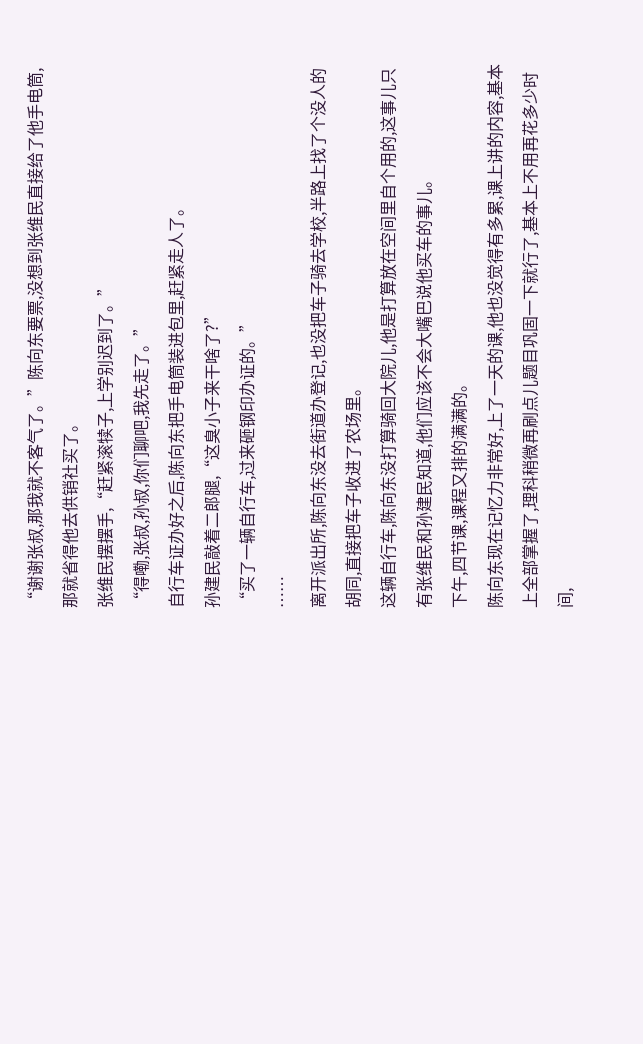“谢谢张叔,那我就不客气了。”陈向东要票,没想到张维民直接给了他手电筒,那就省得他去供销社买了。
张维民摆摆手,“赶紧滚犊子,上学别迟到了。”
“得嘞,张叔,孙叔,你们聊吧,我先走了。”
自行车证办好之后,陈向东把手电筒装进包里,赶紧走人了。
孙建民敲着二郎腿,“这臭小子来干啥了?”
“买了一辆自行车,过来砸钢印办证的。”
……
离开派出所,陈向东没去街道办登记,也没把车子骑去学校,半路上找了个没人的胡同,直接把车子收进了农场里。
这辆自行车,陈向东没打算骑回大院儿,他是打算放在空间里自个用的,这事儿只有张维民和孙建民知道,他们应该不会大嘴巴说他买车的事儿。
下午,四节课,课程又排的满满的。
陈向东现在记忆力非常好,上了一天的课,他也没觉得有多累,课上讲的内容,基本上全部掌握了,理科稍微再刷点儿题目巩固一下就行了,基本上不用再花多少时间,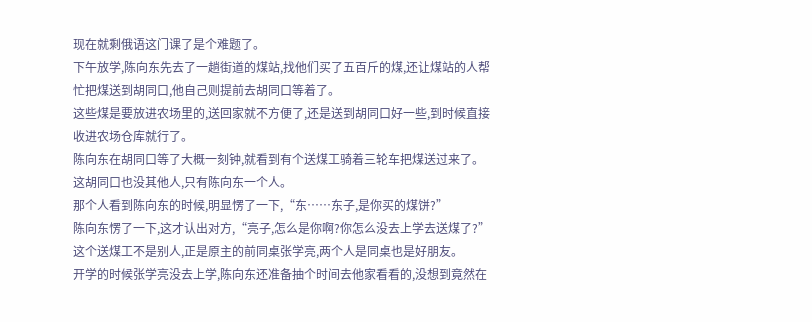现在就剩俄语这门课了是个难题了。
下午放学,陈向东先去了一趟街道的煤站,找他们买了五百斤的煤,还让煤站的人帮忙把煤送到胡同口,他自己则提前去胡同口等着了。
这些煤是要放进农场里的,送回家就不方便了,还是送到胡同口好一些,到时候直接收进农场仓库就行了。
陈向东在胡同口等了大概一刻钟,就看到有个送煤工骑着三轮车把煤送过来了。
这胡同口也没其他人,只有陈向东一个人。
那个人看到陈向东的时候,明显愣了一下,“东……东子,是你买的煤饼?”
陈向东愣了一下,这才认出对方,“亮子,怎么是你啊?你怎么没去上学去送煤了?”
这个送煤工不是别人,正是原主的前同桌张学亮,两个人是同桌也是好朋友。
开学的时候张学亮没去上学,陈向东还准备抽个时间去他家看看的,没想到竟然在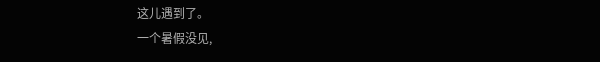这儿遇到了。
一个暑假没见,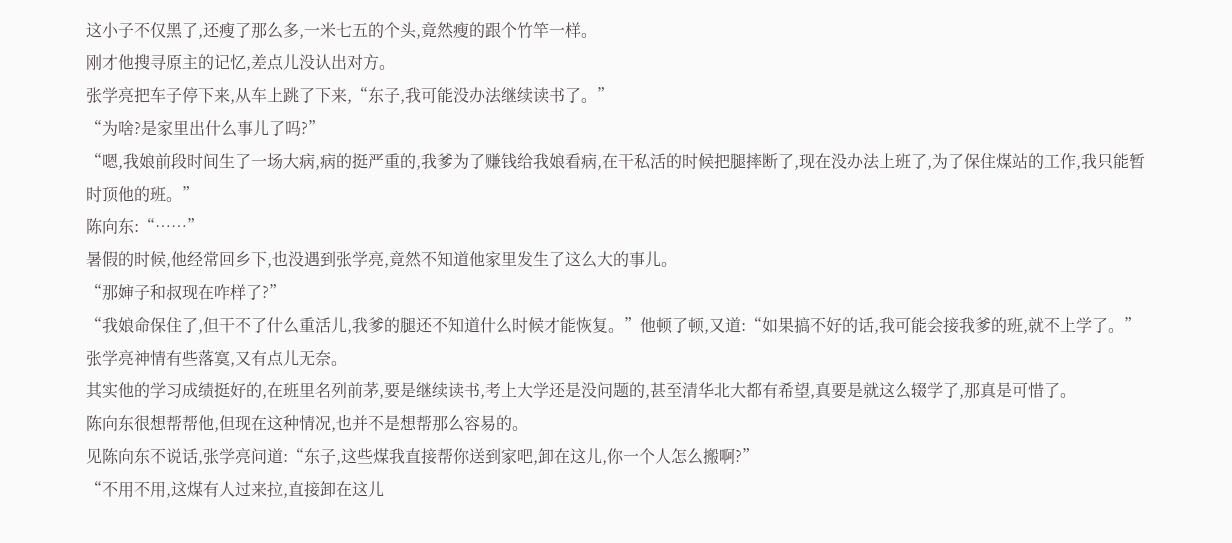这小子不仅黑了,还瘦了那么多,一米七五的个头,竟然瘦的跟个竹竿一样。
刚才他搜寻原主的记忆,差点儿没认出对方。
张学亮把车子停下来,从车上跳了下来,“东子,我可能没办法继续读书了。”
“为啥?是家里出什么事儿了吗?”
“嗯,我娘前段时间生了一场大病,病的挺严重的,我爹为了赚钱给我娘看病,在干私活的时候把腿摔断了,现在没办法上班了,为了保住煤站的工作,我只能暂时顶他的班。”
陈向东:“……”
暑假的时候,他经常回乡下,也没遇到张学亮,竟然不知道他家里发生了这么大的事儿。
“那婶子和叔现在咋样了?”
“我娘命保住了,但干不了什么重活儿,我爹的腿还不知道什么时候才能恢复。”他顿了顿,又道:“如果搞不好的话,我可能会接我爹的班,就不上学了。”
张学亮神情有些落寞,又有点儿无奈。
其实他的学习成绩挺好的,在班里名列前茅,要是继续读书,考上大学还是没问题的,甚至清华北大都有希望,真要是就这么辍学了,那真是可惜了。
陈向东很想帮帮他,但现在这种情况,也并不是想帮那么容易的。
见陈向东不说话,张学亮问道:“东子,这些煤我直接帮你送到家吧,卸在这儿,你一个人怎么搬啊?”
“不用不用,这煤有人过来拉,直接卸在这儿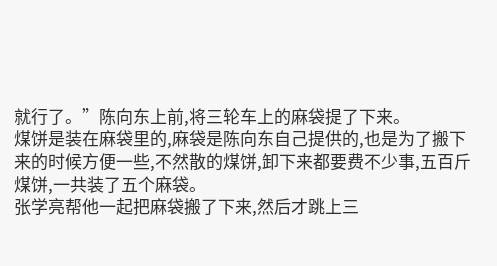就行了。”陈向东上前,将三轮车上的麻袋提了下来。
煤饼是装在麻袋里的,麻袋是陈向东自己提供的,也是为了搬下来的时候方便一些,不然散的煤饼,卸下来都要费不少事,五百斤煤饼,一共装了五个麻袋。
张学亮帮他一起把麻袋搬了下来,然后才跳上三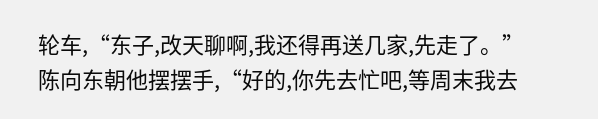轮车,“东子,改天聊啊,我还得再送几家,先走了。”
陈向东朝他摆摆手,“好的,你先去忙吧,等周末我去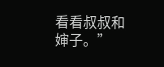看看叔叔和婶子。”